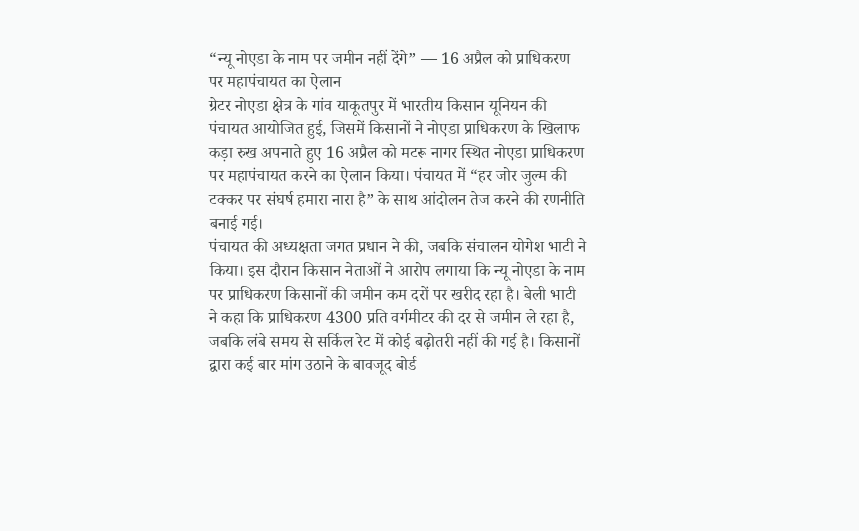“न्यू नोएडा के नाम पर जमीन नहीं देंगे” — 16 अप्रैल को प्राधिकरण पर महापंचायत का ऐलान
ग्रेटर नोएडा क्षेत्र के गांव याकूतपुर में भारतीय किसान यूनियन की पंचायत आयोजित हुई, जिसमें किसानों ने नोएडा प्राधिकरण के खिलाफ कड़ा रुख अपनाते हुए 16 अप्रैल को मटरू नागर स्थित नोएडा प्राधिकरण पर महापंचायत करने का ऐलान किया। पंचायत में “हर जोर जुल्म की टक्कर पर संघर्ष हमारा नारा है” के साथ आंदोलन तेज करने की रणनीति बनाई गई।
पंचायत की अध्यक्षता जगत प्रधान ने की, जबकि संचालन योगेश भाटी ने किया। इस दौरान किसान नेताओं ने आरोप लगाया कि न्यू नोएडा के नाम पर प्राधिकरण किसानों की जमीन कम दरों पर खरीद रहा है। बेली भाटी ने कहा कि प्राधिकरण 4300 प्रति वर्गमीटर की दर से जमीन ले रहा है, जबकि लंबे समय से सर्किल रेट में कोई बढ़ोतरी नहीं की गई है। किसानों द्वारा कई बार मांग उठाने के बावजूद बोर्ड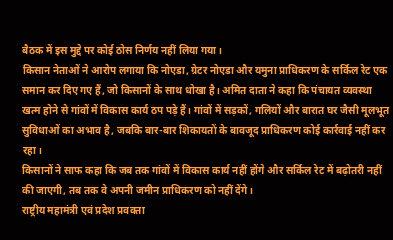बैठक में इस मुद्दे पर कोई ठोस निर्णय नहीं लिया गया।
किसान नेताओं ने आरोप लगाया कि नोएडा, ग्रेटर नोएडा और यमुना प्राधिकरण के सर्किल रेट एक समान कर दिए गए हैं, जो किसानों के साथ धोखा है। अमित दाता ने कहा कि पंचायत व्यवस्था खत्म होने से गांवों में विकास कार्य ठप पड़े हैं। गांवों में सड़कों, गलियों और बारात घर जैसी मूलभूत सुविधाओं का अभाव है, जबकि बार-बार शिकायतों के बावजूद प्राधिकरण कोई कार्रवाई नहीं कर रहा।
किसानों ने साफ कहा कि जब तक गांवों में विकास कार्य नहीं होंगे और सर्किल रेट में बढ़ोतरी नहीं की जाएगी, तब तक वे अपनी जमीन प्राधिकरण को नहीं देंगे।
राष्ट्रीय महामंत्री एवं प्रदेश प्रवक्ता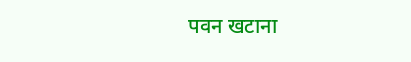पवन खटाना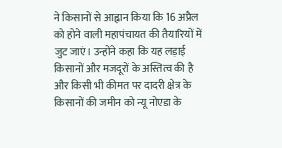ने किसानों से आह्वान किया कि 16 अप्रैल को होने वाली महापंचायत की तैयारियों में जुट जाएं। उन्होंने कहा कि यह लड़ाई किसानों और मजदूरों के अस्तित्व की है और किसी भी कीमत पर दादरी क्षेत्र के किसानों की जमीन को न्यू नोएडा के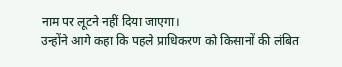नाम पर लूटने नहीं दिया जाएगा।
उन्होंने आगे कहा कि पहले प्राधिकरण को किसानों की लंबित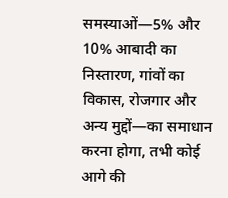समस्याओं—5% और 10% आबादी का निस्तारण, गांवों का विकास, रोजगार और अन्य मुद्दों—का समाधान करना होगा, तभी कोई आगे की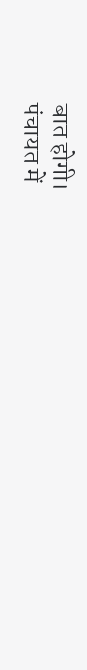बात होगी।
पंचायत में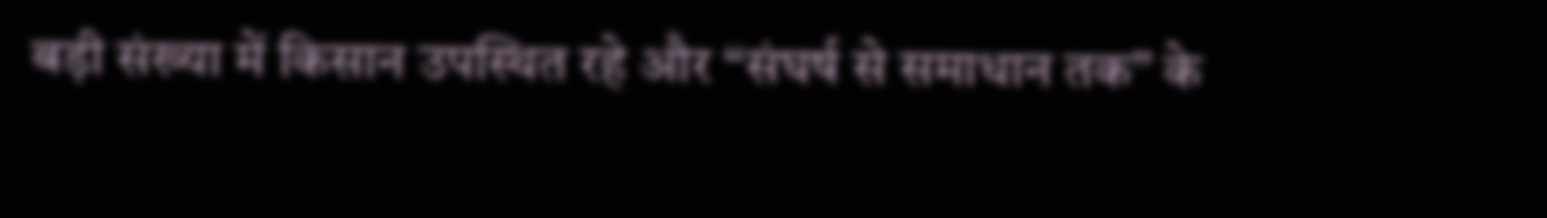बड़ी संख्या में किसान उपस्थित रहे और “संघर्ष से समाधान तक” के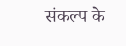संकल्प के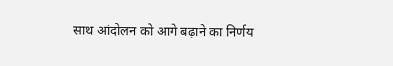साथ आंदोलन को आगे बढ़ाने का निर्णय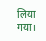लिया गया।